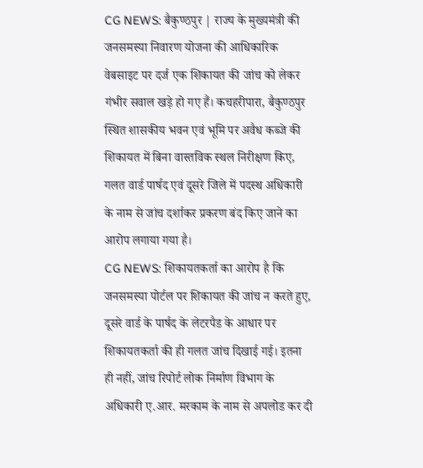CG NEWS: बैकुण्ठपुर | राज्य के मुख्यमंत्री की जनसमस्या निवारण योजना की आधिकारिक वेबसाइट पर दर्ज एक शिकायत की जांच को लेकर गंभीर सवाल खड़े हो गए हैं। कचहरीपारा, बैकुण्ठपुर स्थित शासकीय भवन एवं भूमि पर अवैध कब्जे की शिकायत में बिना वास्तविक स्थल निरीक्षण किए, गलत वार्ड पार्षद एवं दूसरे जिले में पदस्थ अधिकारी के नाम से जांच दर्शाकर प्रकरण बंद किए जाने का आरोप लगाया गया है।
CG NEWS: शिकायतकर्ता का आरोप है कि जनसमस्या पोर्टल पर शिकायत की जांच न करते हुए, दूसरे वार्ड के पार्षद के लेटरपैड के आधार पर शिकायतकर्ता की ही गलत जांच दिखाई गई। इतना ही नहीं, जांच रिपोर्ट लोक निर्माण विभाग के अधिकारी ए.आर. मरकाम के नाम से अपलोड कर दी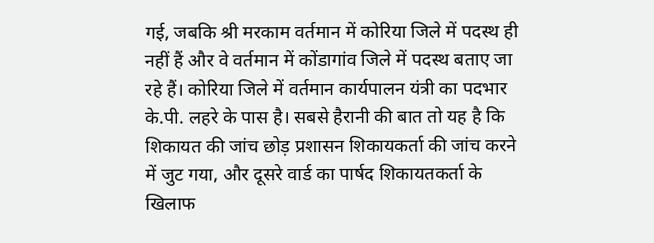गई, जबकि श्री मरकाम वर्तमान में कोरिया जिले में पदस्थ ही नहीं हैं और वे वर्तमान में कोंडागांव जिले में पदस्थ बताए जा रहे हैं। कोरिया जिले में वर्तमान कार्यपालन यंत्री का पदभार के.पी. लहरे के पास है। सबसे हैरानी की बात तो यह है कि शिकायत की जांच छोड़ प्रशासन शिकायकर्ता की जांच करने में जुट गया, और दूसरे वार्ड का पार्षद शिकायतकर्ता के खिलाफ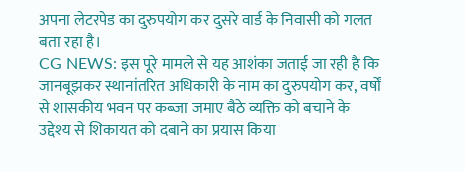अपना लेटरपेड का दुरुपयोग कर दुसरे वार्ड के निवासी को गलत बता रहा है।
CG NEWS: इस पूरे मामले से यह आशंका जताई जा रही है कि जानबूझकर स्थानांतरित अधिकारी के नाम का दुरुपयोग कर, वर्षों से शासकीय भवन पर कब्जा जमाए बैठे व्यक्ति को बचाने के उद्देश्य से शिकायत को दबाने का प्रयास किया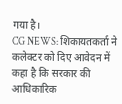गया है।
CG NEWS: शिकायतकर्ता ने कलेक्टर को दिए आवेदन में कहा है कि सरकार की आधिकारिक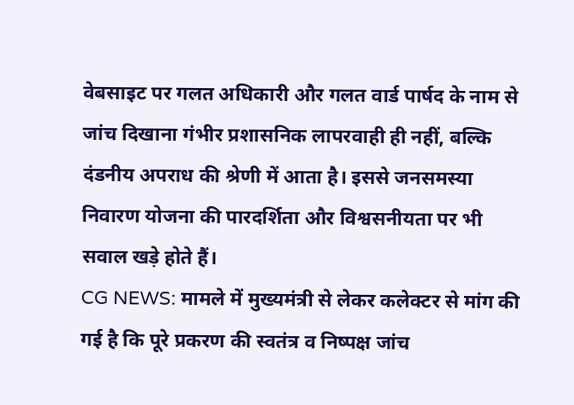वेबसाइट पर गलत अधिकारी और गलत वार्ड पार्षद के नाम से जांच दिखाना गंभीर प्रशासनिक लापरवाही ही नहीं, बल्कि दंडनीय अपराध की श्रेणी में आता है। इससे जनसमस्या निवारण योजना की पारदर्शिता और विश्वसनीयता पर भी सवाल खड़े होते हैं।
CG NEWS: मामले में मुख्यमंत्री से लेकर कलेक्टर से मांग की गई है कि पूरे प्रकरण की स्वतंत्र व निष्पक्ष जांच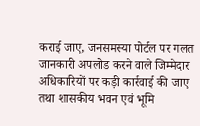कराई जाए, जनसमस्या पोर्टल पर गलत जानकारी अपलोड करने वाले जिम्मेदार अधिकारियों पर कड़ी कार्रवाई की जाए तथा शासकीय भवन एवं भूमि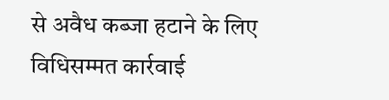से अवैध कब्जा हटाने के लिए विधिसम्मत कार्रवाई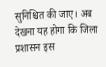सुनिश्चित की जाए। अब देखना यह होगा कि जिला प्रशासन इस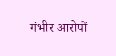गंभीर आरोपों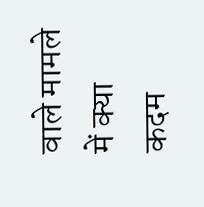वाले मामले में क्या कदम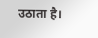उठाता है।